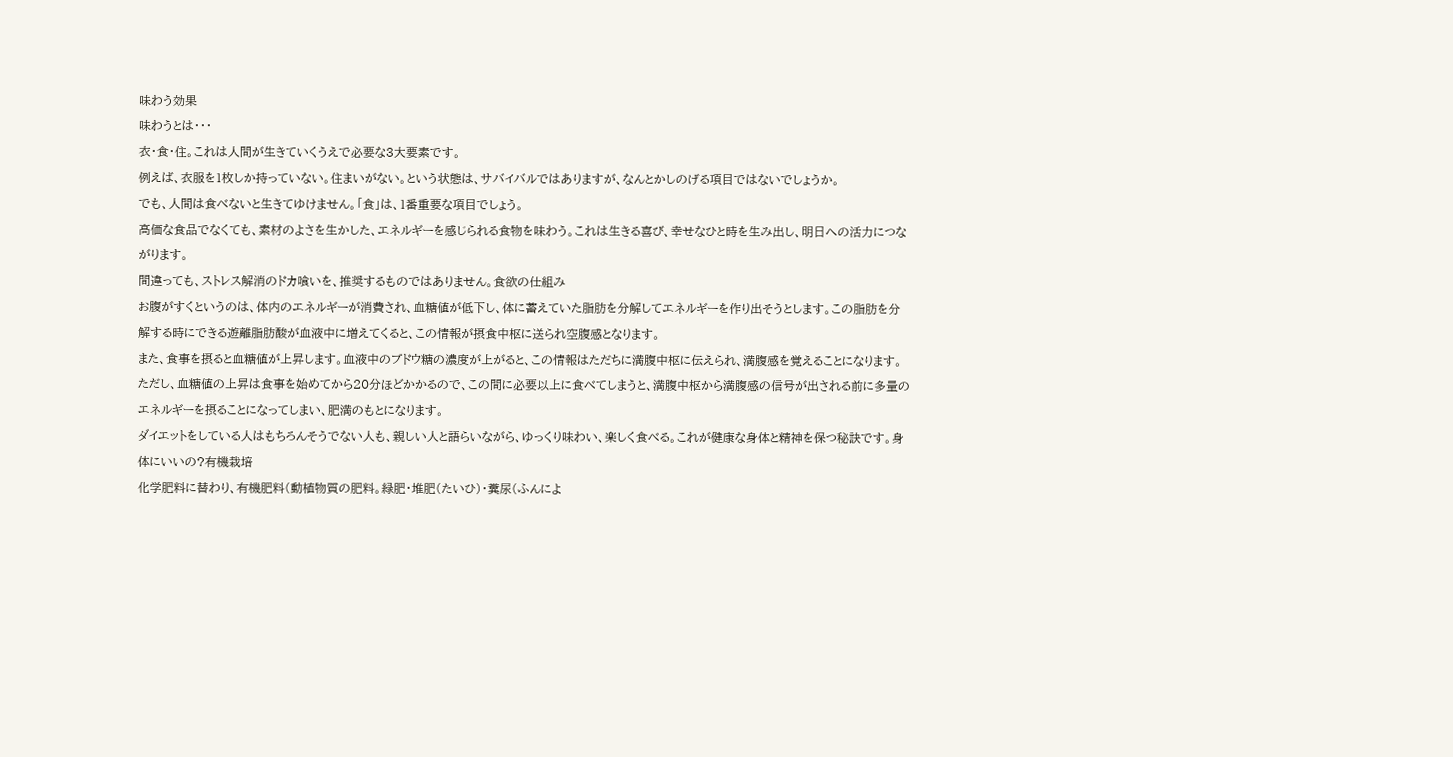味わう効果
味わうとは・・・
衣・食・住。これは人間が生きていくうえで必要な3大要素です。
例えば、衣服を1枚しか持っていない。住まいがない。という状態は、サバイバルではありますが、なんとかしのげる項目ではないでしょうか。
でも、人間は食べないと生きてゆけません。「食」は、1番重要な項目でしょう。
高価な食品でなくても、素材のよさを生かした、エネルギーを感じられる食物を味わう。これは生きる喜び、幸せなひと時を生み出し、明日への活力につながります。
間違っても、ストレス解消のドカ喰いを、推奨するものではありません。食欲の仕組み
お腹がすくというのは、体内のエネルギーが消費され、血糖値が低下し、体に蓄えていた脂肪を分解してエネルギーを作り出そうとします。この脂肪を分解する時にできる遊離脂肪酸が血液中に増えてくると、この情報が摂食中枢に送られ空腹感となります。
また、食事を摂ると血糖値が上昇します。血液中のブドウ糖の濃度が上がると、この情報はただちに満腹中枢に伝えられ、満腹感を覚えることになります。
ただし、血糖値の上昇は食事を始めてから20分ほどかかるので、この間に必要以上に食べてしまうと、満腹中枢から満腹感の信号が出される前に多量のエネルギーを摂ることになってしまい、肥満のもとになります。
ダイエットをしている人はもちろんそうでない人も、親しい人と語らいながら、ゆっくり味わい、楽しく食べる。これが健康な身体と精神を保つ秘訣です。身体にいいの?有機栽培
化学肥料に替わり、有機肥料(動植物質の肥料。緑肥・堆肥(たいひ)・糞尿(ふんによ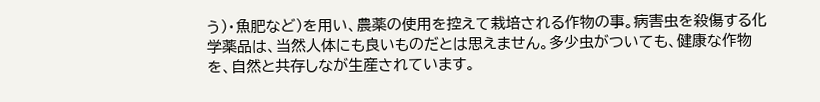う)・魚肥など)を用い、農薬の使用を控えて栽培される作物の事。病害虫を殺傷する化学薬品は、当然人体にも良いものだとは思えません。多少虫がついても、健康な作物を、自然と共存しなが生産されています。